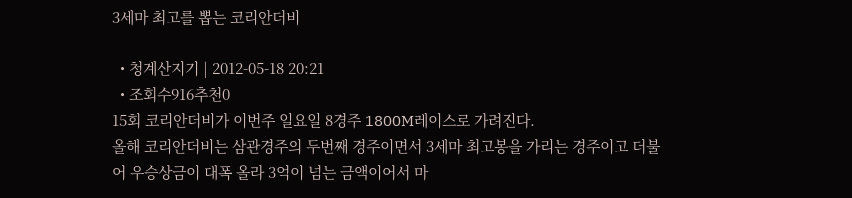3세마 최고를 뽑는 코리안더비

  • 청계산지기 | 2012-05-18 20:21
  • 조회수916추천0
15회 코리안더비가 이번주 일요일 8경주 1800M레이스로 가려진다.
올해 코리안더비는 삼관경주의 두번째 경주이면서 3세마 최고봉을 가리는 경주이고 더불어 우승상금이 대폭 올라 3억이 넘는 금액이어서 마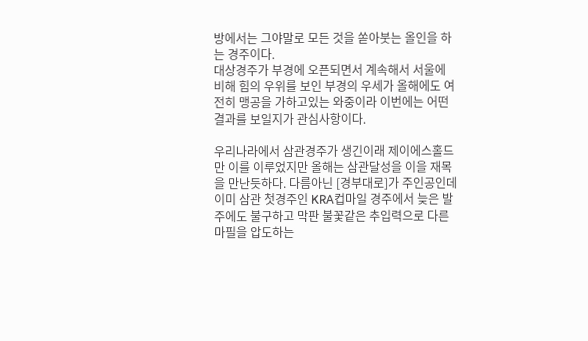방에서는 그야말로 모든 것을 쏟아붓는 올인을 하는 경주이다.
대상경주가 부경에 오픈되면서 계속해서 서울에 비해 힘의 우위를 보인 부경의 우세가 올해에도 여전히 맹공을 가하고있는 와중이라 이번에는 어떤 결과를 보일지가 관심사항이다.

우리나라에서 삼관경주가 생긴이래 제이에스홀드만 이를 이루었지만 올해는 삼관달성을 이을 재목을 만난듯하다. 다름아닌 [경부대로]가 주인공인데 이미 삼관 첫경주인 KRA컵마일 경주에서 늦은 발주에도 불구하고 막판 불꽃같은 추입력으로 다른 마필을 압도하는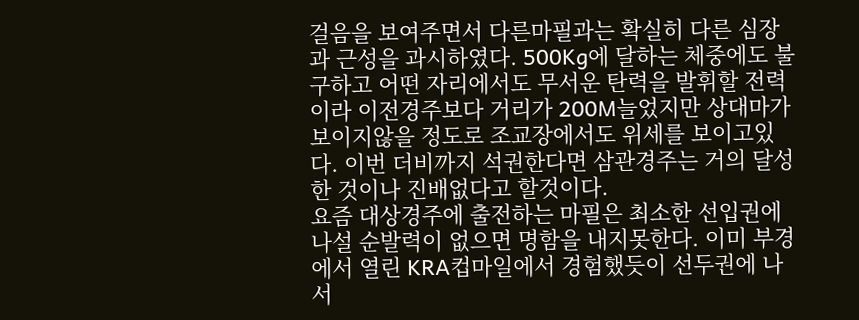걸음을 보여주면서 다른마필과는 확실히 다른 심장과 근성을 과시하였다. 500Kg에 달하는 체중에도 불구하고 어떤 자리에서도 무서운 탄력을 발휘할 전력이라 이전경주보다 거리가 200M늘었지만 상대마가 보이지않을 정도로 조교장에서도 위세를 보이고있다. 이번 더비까지 석권한다면 삼관경주는 거의 달성한 것이나 진배없다고 할것이다.
요즘 대상경주에 출전하는 마필은 최소한 선입권에 나설 순발력이 없으면 명함을 내지못한다. 이미 부경에서 열린 KRA컵마일에서 경험했듯이 선두권에 나서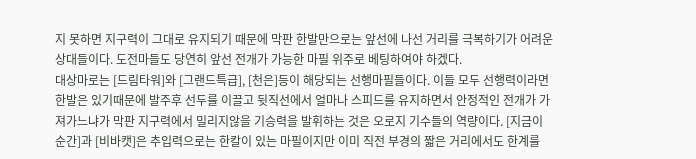지 못하면 지구력이 그대로 유지되기 때문에 막판 한발만으로는 앞선에 나선 거리를 극복하기가 어려운 상대들이다. 도전마들도 당연히 앞선 전개가 가능한 마필 위주로 베팅하여야 하겠다.
대상마로는 [드림타워]와 [그랜드특급], [천은]등이 해당되는 선행마필들이다. 이들 모두 선행력이라면 한발은 있기때문에 발주후 선두를 이끌고 뒷직선에서 얼마나 스피드를 유지하면서 안정적인 전개가 가져가느냐가 막판 지구력에서 밀리지않을 기승력을 발휘하는 것은 오로지 기수들의 역량이다. [지금이순간]과 [비바캣]은 추입력으로는 한칼이 있는 마필이지만 이미 직전 부경의 짧은 거리에서도 한계를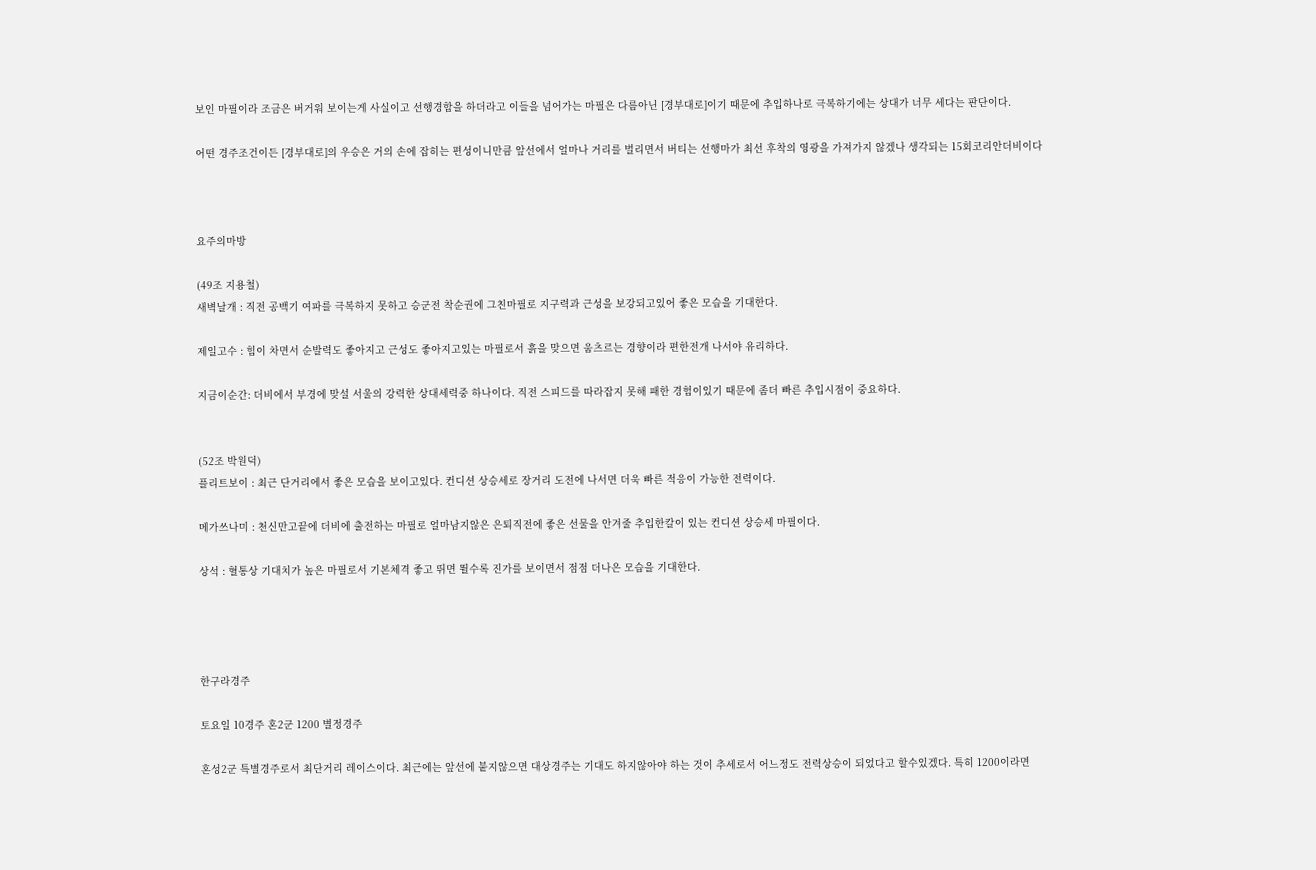보인 마필이라 조금은 버거워 보이는게 사실이고 선행경합을 하더라고 이들을 넘어가는 마필은 다름아닌 [경부대로]이기 때문에 추입하나로 극복하기에는 상대가 너무 세다는 판단이다.

어떤 경주조건이든 [경부대로]의 우승은 거의 손에 잡히는 편성이니만큼 앞선에서 얼마나 거리를 벌리면서 버티는 선행마가 최선 후착의 영광을 가져가지 않겠나 생각되는 15회코리안더비이다



요주의마방

(49조 지용철)
새벽날개 : 직전 공백기 여파를 극복하지 못하고 승군전 착순권에 그친마필로 지구력과 근성을 보강되고있어 좋은 모습을 기대한다.

제일고수 : 힘이 차면서 순발력도 좋아지고 근성도 좋아지고있는 마필로서 흙을 맞으면 움츠르는 경향이라 편한전개 나서야 유리하다.

지금이순간: 더비에서 부경에 맞설 서울의 강력한 상대세력중 하나이다. 직전 스피드를 따라잡지 못해 패한 경험이있기 때문에 좀더 빠른 추입시점이 중요하다.


(52조 박원덕)
플리트보이 : 최근 단거리에서 좋은 모습을 보이고있다. 컨디션 상승세로 장거리 도전에 나서면 더욱 빠른 적응이 가능한 전력이다.

메가쓰나미 : 천신만고끝에 더비에 출전하는 마필로 얼마남지않은 은퇴직전에 좋은 선물을 안겨줄 추입한칼이 있는 컨디션 상승세 마필이다.

상석 : 혈통상 기대치가 높은 마필로서 기본체격 좋고 뛰면 뛸수록 진가를 보이면서 점점 더나은 모습을 기대한다.




한구라경주

토요일 10경주 혼2군 1200 별정경주

혼성2군 특별경주로서 최단거리 레이스이다. 최근에는 앞선에 붙지않으면 대상경주는 기대도 하지않아야 하는 것이 추세로서 어느정도 전력상승이 되었다고 할수있겠다. 특히 1200이라면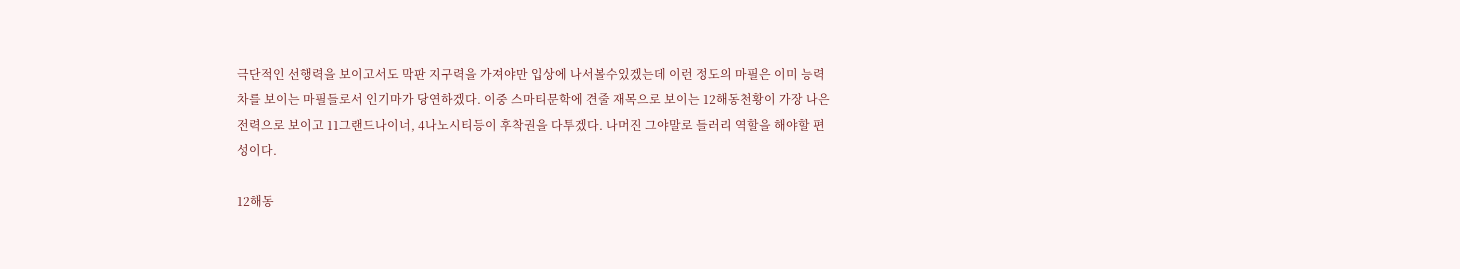극단적인 선행력을 보이고서도 막판 지구력을 가져야만 입상에 나서볼수있겠는데 이런 정도의 마필은 이미 능력차를 보이는 마필들로서 인기마가 당연하겠다. 이중 스마티문학에 견줄 재목으로 보이는 12해동천황이 가장 나은 전력으로 보이고 11그랜드나이너, 4나노시티등이 후착권을 다투겠다. 나머진 그야말로 들러리 역할을 해야할 편성이다.

12해동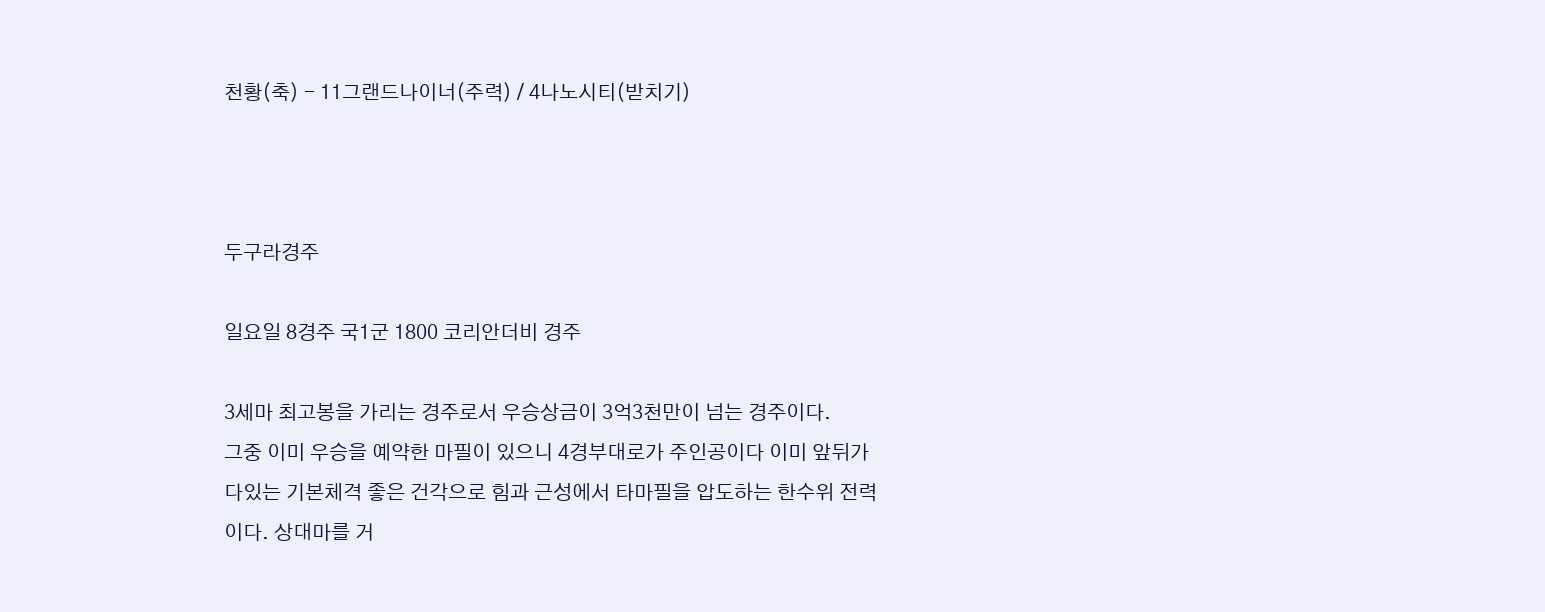천황(축) - 11그랜드나이너(주력) / 4나노시티(받치기)



두구라경주

일요일 8경주 국1군 1800 코리안더비 경주

3세마 최고봉을 가리는 경주로서 우승상금이 3억3천만이 넘는 경주이다.
그중 이미 우승을 예약한 마필이 있으니 4경부대로가 주인공이다 이미 앞뒤가 다있는 기본체격 좋은 건각으로 힘과 근성에서 타마필을 압도하는 한수위 전력이다. 상대마를 거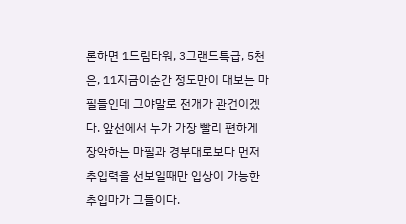론하면 1드림타워, 3그랜드특급, 5천은, 11지금이순간 정도만이 대보는 마필들인데 그야말로 전개가 관건이겠다. 앞선에서 누가 가장 빨리 편하게 장악하는 마필과 경부대로보다 먼저 추입력을 선보일때만 입상이 가능한 추입마가 그들이다.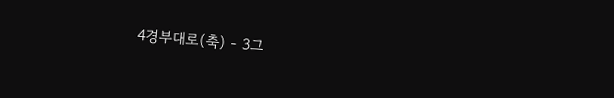4경부대로(축) - 3그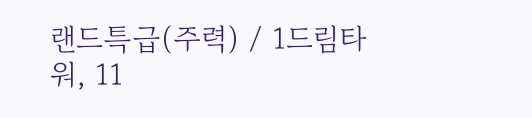랜드특급(주력) / 1드림타워, 11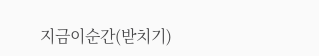지금이순간(받치기)